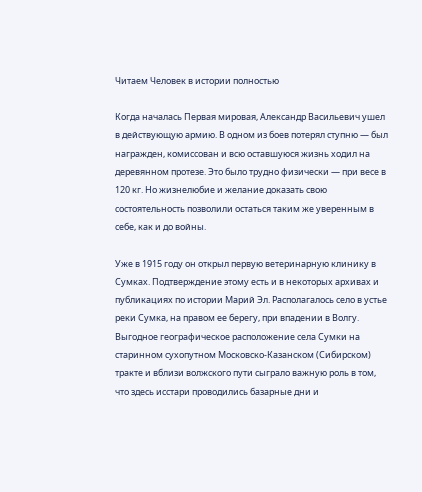Читаем Человек в истории полностью

Когда началась Первая мировая, Александр Васильевич ушел в действующую армию. В одном из боев потерял ступню — был награжден, комиссован и всю оставшуюся жизнь ходил на деревянном протезе. Это было трудно физически — при весе в 120 кг. Но жизнелюбие и желание доказать свою состоятельность позволили остаться таким же уверенным в себе, как и до войны.

Уже в 1915 году он открыл первую ветеринарную клинику в Сумках. Подтверждение этому есть и в некоторых архивах и публикациях по истории Марий Эл. Располагалось село в устье реки Сумка, на правом ее берегу, при впадении в Волгу. Выгодное географическое расположение села Сумки на старинном сухопутном Московско-Казанском (Сибирском) тракте и вблизи волжского пути сыграло важную роль в том, что здесь исстари проводились базарные дни и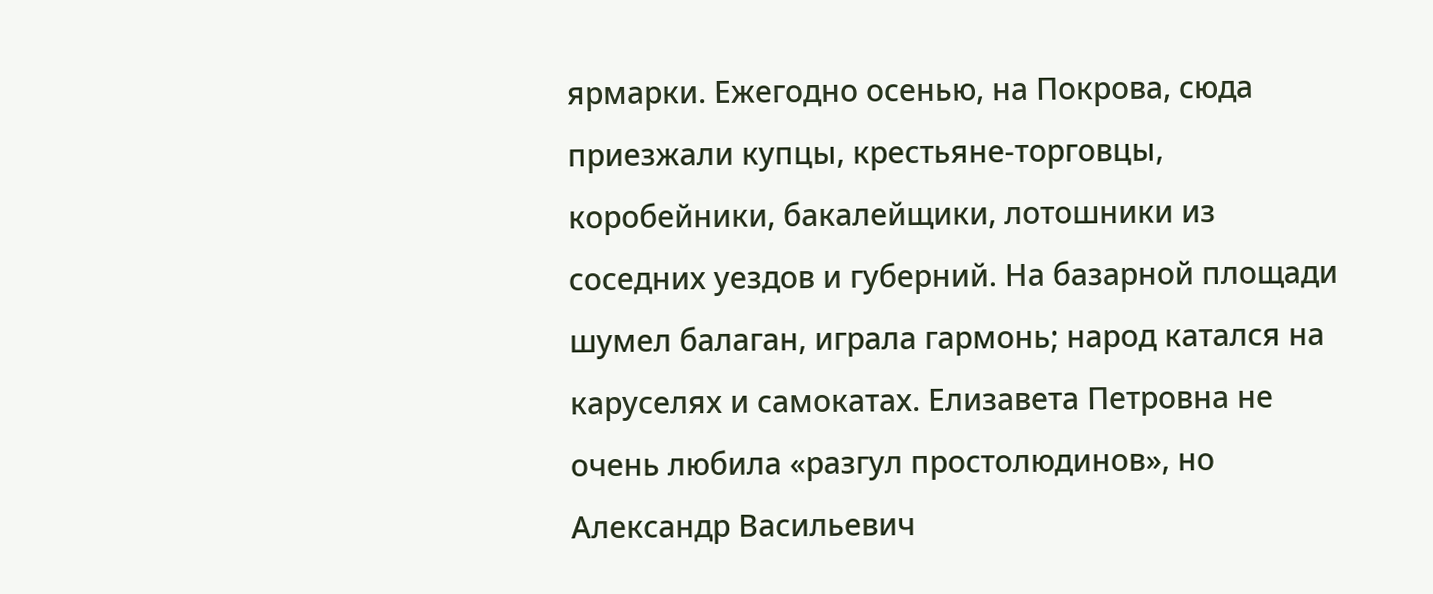ярмарки. Ежегодно осенью, на Покрова, сюда приезжали купцы, крестьяне-торговцы, коробейники, бакалейщики, лотошники из соседних уездов и губерний. На базарной площади шумел балаган, играла гармонь; народ катался на каруселях и самокатах. Елизавета Петровна не очень любила «разгул простолюдинов», но Александр Васильевич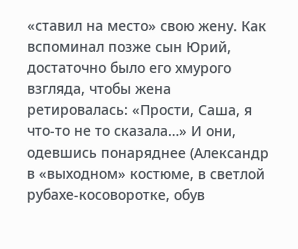«ставил на место» свою жену. Как вспоминал позже сын Юрий, достаточно было его хмурого взгляда, чтобы жена ретировалась: «Прости, Саша, я что-то не то сказала…» И они, одевшись понаряднее (Александр в «выходном» костюме, в светлой рубахе-косоворотке, обув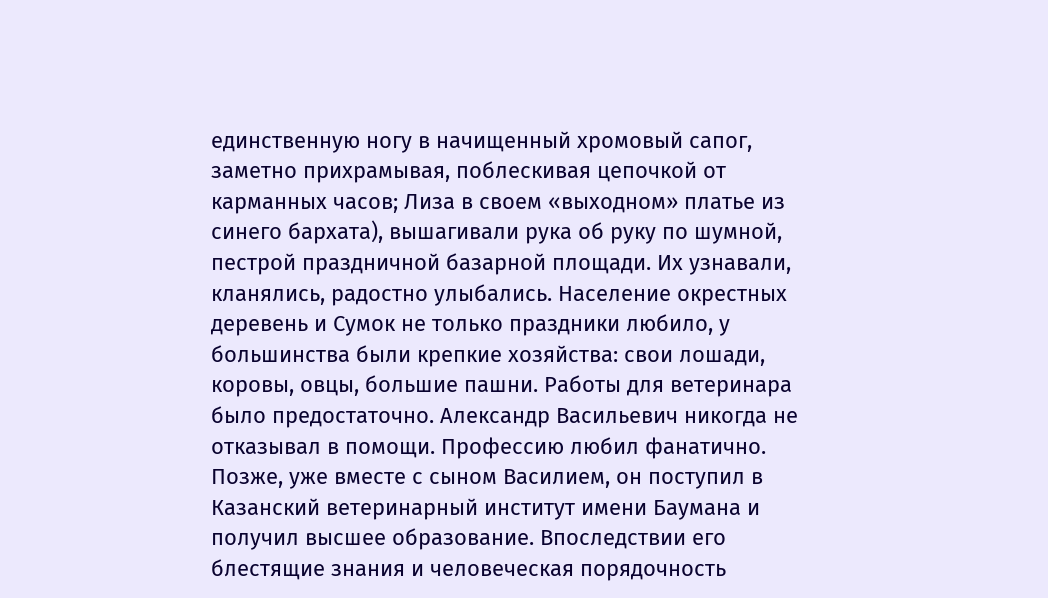единственную ногу в начищенный хромовый сапог, заметно прихрамывая, поблескивая цепочкой от карманных часов; Лиза в своем «выходном» платье из синего бархата), вышагивали рука об руку по шумной, пестрой праздничной базарной площади. Их узнавали, кланялись, радостно улыбались. Население окрестных деревень и Сумок не только праздники любило, у большинства были крепкие хозяйства: свои лошади, коровы, овцы, большие пашни. Работы для ветеринара было предостаточно. Александр Васильевич никогда не отказывал в помощи. Профессию любил фанатично. Позже, уже вместе с сыном Василием, он поступил в Казанский ветеринарный институт имени Баумана и получил высшее образование. Впоследствии его блестящие знания и человеческая порядочность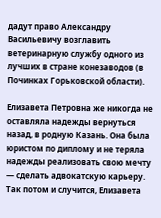дадут право Александру Васильевичу возглавить ветеринарную службу одного из лучших в стране конезаводов (в Починках Горьковской области).

Елизавета Петровна же никогда не оставляла надежды вернуться назад, в родную Казань. Она была юристом по диплому и не теряла надежды реализовать свою мечту — сделать адвокатскую карьеру. Так потом и случится, Елизавета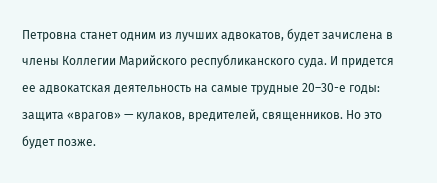Петровна станет одним из лучших адвокатов, будет зачислена в члены Коллегии Марийского республиканского суда. И придется ее адвокатская деятельность на самые трудные 20–30-е годы: защита «врагов» — кулаков, вредителей, священников. Но это будет позже.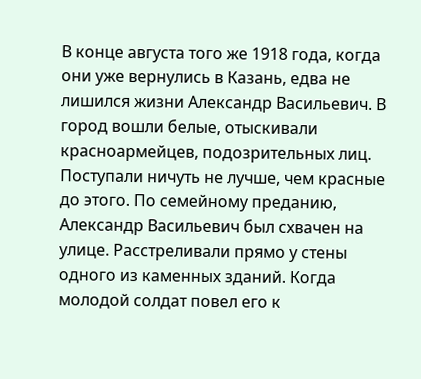В конце августа того же 1918 года, когда они уже вернулись в Казань, едва не лишился жизни Александр Васильевич. В город вошли белые, отыскивали красноармейцев, подозрительных лиц. Поступали ничуть не лучше, чем красные до этого. По семейному преданию, Александр Васильевич был схвачен на улице. Расстреливали прямо у стены одного из каменных зданий. Когда молодой солдат повел его к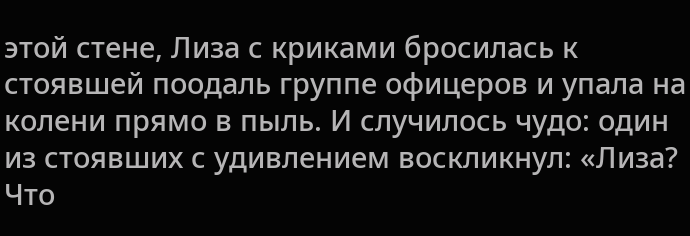этой стене, Лиза с криками бросилась к стоявшей поодаль группе офицеров и упала на колени прямо в пыль. И случилось чудо: один из стоявших с удивлением воскликнул: «Лиза? Что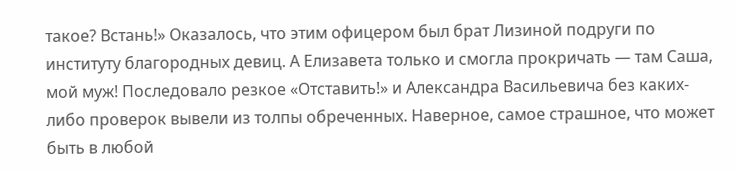такое? Встань!» Оказалось, что этим офицером был брат Лизиной подруги по институту благородных девиц. А Елизавета только и смогла прокричать — там Саша, мой муж! Последовало резкое «Отставить!» и Александра Васильевича без каких-либо проверок вывели из толпы обреченных. Наверное, самое страшное, что может быть в любой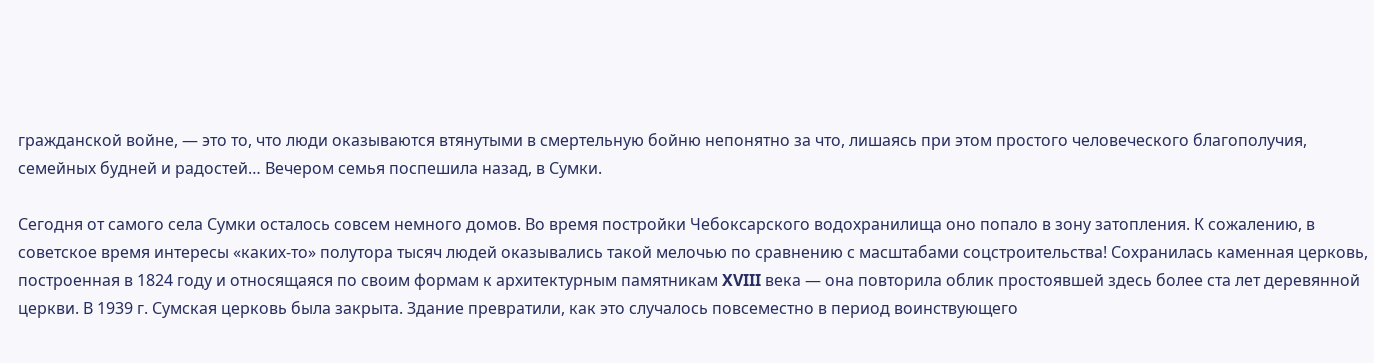гражданской войне, — это то, что люди оказываются втянутыми в смертельную бойню непонятно за что, лишаясь при этом простого человеческого благополучия, семейных будней и радостей… Вечером семья поспешила назад, в Сумки.

Сегодня от самого села Сумки осталось совсем немного домов. Во время постройки Чебоксарского водохранилища оно попало в зону затопления. К сожалению, в советское время интересы «каких-то» полутора тысяч людей оказывались такой мелочью по сравнению с масштабами соцстроительства! Сохранилась каменная церковь, построенная в 1824 году и относящаяся по своим формам к архитектурным памятникам XVIII века — она повторила облик простоявшей здесь более ста лет деревянной церкви. В 1939 г. Сумская церковь была закрыта. Здание превратили, как это случалось повсеместно в период воинствующего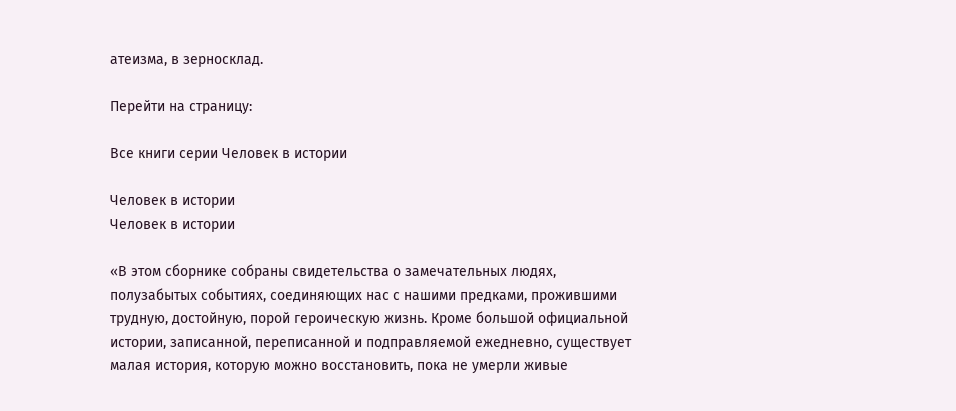атеизма, в зерносклад.

Перейти на страницу:

Все книги серии Человек в истории

Человек в истории
Человек в истории

«В этом сборнике собраны свидетельства о замечательных людях, полузабытых событиях, соединяющиx нас с нашими предками, прожившими трудную, достойную, порой героическую жизнь. Кроме большой официальной истории, записанной, переписанной и подправляемой ежедневно, существует малая история, которую можно восстановить, пока не умерли живые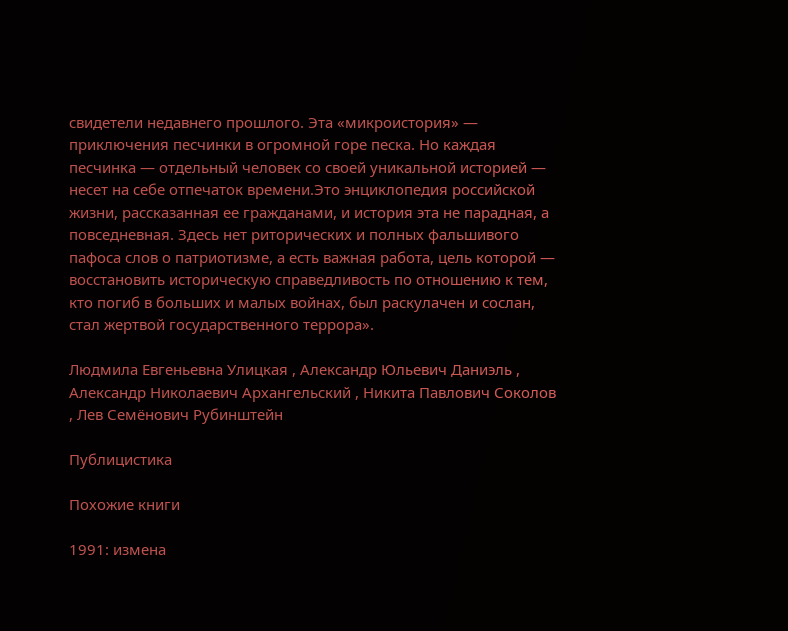свидетели недавнего прошлого. Эта «микроистория» — приключения песчинки в огромной горе песка. Но каждая песчинка — отдельный человек со своей уникальной историей — несет на себе отпечаток времени.Это энциклопедия российской жизни, рассказанная ее гражданами, и история эта не парадная, а повседневная. Здесь нет риторических и полных фальшивого пафоса слов о патриотизме, а есть важная работа, цель которой — восстановить историческую справедливость по отношению к тем, кто погиб в больших и малых войнах, был раскулачен и сослан, стал жертвой государственного террора».

Людмила Евгеньевна Улицкая , Александр Юльевич Даниэль , Александр Николаевич Архангельский , Никита Павлович Соколов , Лев Семёнович Рубинштейн

Публицистика

Похожие книги

1991: измена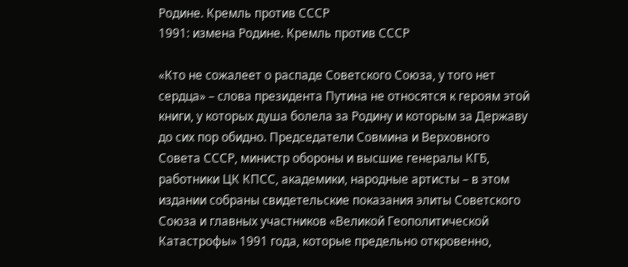Родине. Кремль против СССР
1991: измена Родине. Кремль против СССР

«Кто не сожалеет о распаде Советского Союза, у того нет сердца» – слова президента Путина не относятся к героям этой книги, у которых душа болела за Родину и которым за Державу до сих пор обидно. Председатели Совмина и Верховного Совета СССР, министр обороны и высшие генералы КГБ, работники ЦК КПСС, академики, народные артисты – в этом издании собраны свидетельские показания элиты Советского Союза и главных участников «Великой Геополитической Катастрофы» 1991 года, которые предельно откровенно,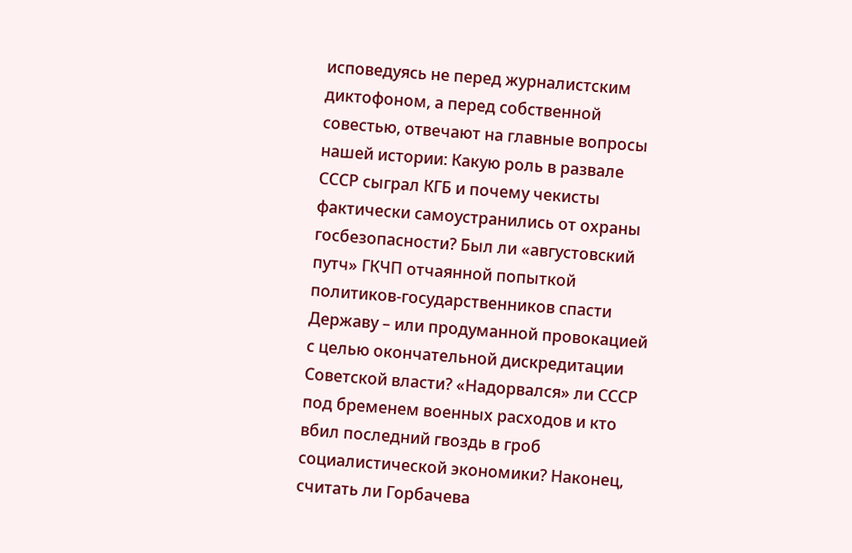исповедуясь не перед журналистским диктофоном, а перед собственной совестью, отвечают на главные вопросы нашей истории: Какую роль в развале СССР сыграл КГБ и почему чекисты фактически самоустранились от охраны госбезопасности? Был ли «августовский путч» ГКЧП отчаянной попыткой политиков-государственников спасти Державу – или продуманной провокацией с целью окончательной дискредитации Советской власти? «Надорвался» ли СССР под бременем военных расходов и кто вбил последний гвоздь в гроб социалистической экономики? Наконец, считать ли Горбачева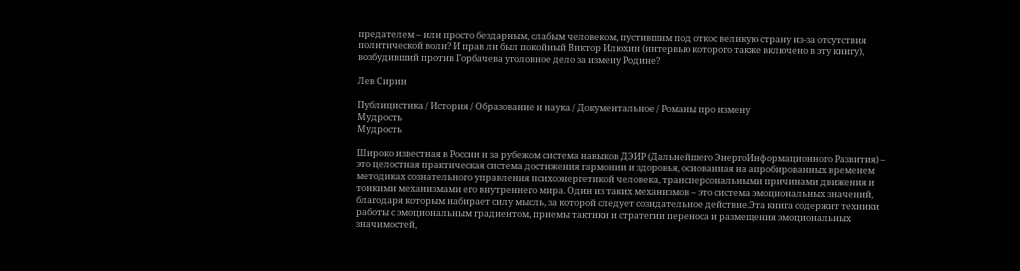предателем – или просто бездарным, слабым человеком, пустившим под откос великую страну из-за отсутствия политической воли? И прав ли был покойный Виктор Илюхин (интервью которого также включено в эту книгу), возбудивший против Горбачева уголовное дело за измену Родине?

Лев Сирин

Публицистика / История / Образование и наука / Документальное / Романы про измену
Мудрость
Мудрость

Широко известная в России и за рубежом система навыков ДЭИР (Дальнейшего ЭнергоИнформационного Развития) – это целостная практическая система достижения гармонии и здоровья, основанная на апробированных временем методиках сознательного управления психоэнергетикой человека, трансперсональными причинами движения и тонкими механизмами его внутреннего мира. Один из таких механизмов – это система эмоциональных значений, благодаря которым набирает силу мысль, за которой следует созидательное действие.Эта книга содержит техники работы с эмоциональным градиентом, приемы тактики и стратегии переноса и размещения эмоциональных значимостей,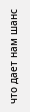что дает нам шанс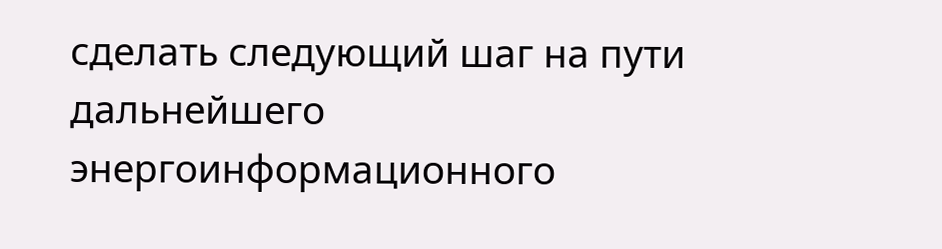сделать следующий шаг на пути дальнейшего энергоинформационного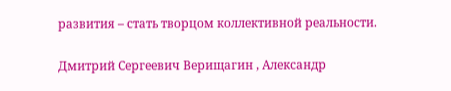развития – стать творцом коллективной реальности.

Дмитрий Сергеевич Верищагин , Александр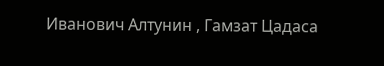Иванович Алтунин , Гамзат Цадаса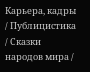Карьера, кадры / Публицистика / Сказки народов мира /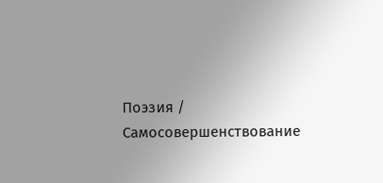Поэзия / Самосовершенствование